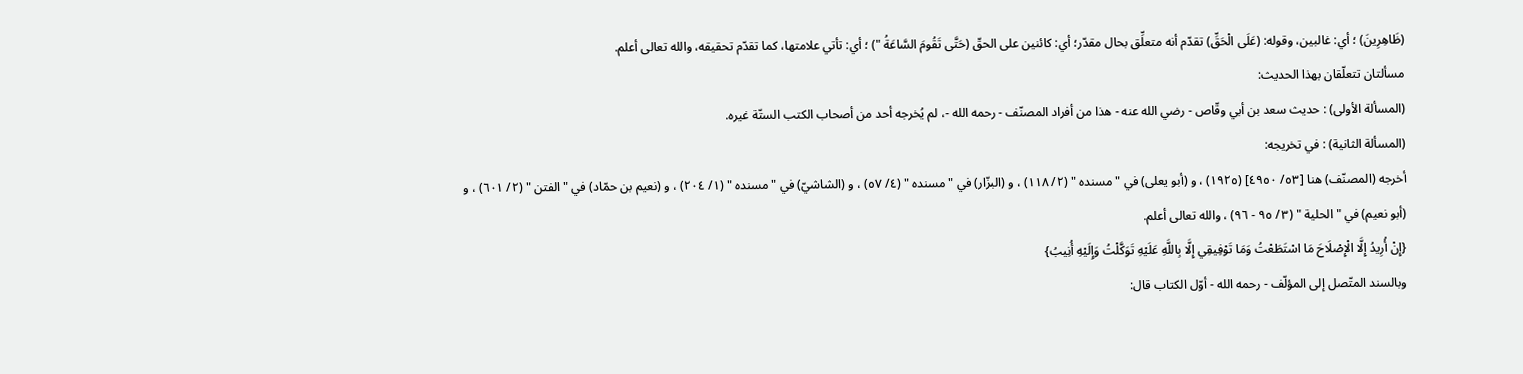(ظَاهِرِينَ) ؛ أي: غالبين، وقوله: (عَلَى الْحَقِّ) تقدّم أنه متعلِّق بحال مقدّر؛ أي: كائنين على الحقّ (حَتَّى تَقُومَ السَّاعَةُ ") ؛ أي: تأتي علامتها، كما تقدّم تحقيقه، والله تعالى أعلم.
مسألتان تتعلّقان بهذا الحديث:
(المسألة الأولى) : حديث سعد بن أبي وقّاص - رضي الله عنه - هذا من أفراد المصنّف - رحمه الله -، لم يُخرجه أحد من أصحاب الكتب الستّة غيره.
(المسألة الثانية) : في تخريجه:
أخرجه (المصنّف) هنا [٥٣/ ٤٩٥٠] (١٩٢٥) ، و (أبو يعلى) في " مسنده " (٢/ ١١٨) ، و (البزّار) في " مسنده " (٤/ ٥٧) ، و (الشاشيّ) في " مسنده " (١/ ٢٠٤) ، و (نعيم بن حمّاد) في " الفتن " (٢/ ٦٠١) ، و (أبو نعيم) في " الحلية " (٣/ ٩٥ - ٩٦) ، والله تعالى أعلم.
{إِنْ أُرِيدُ إِلَّا الْإِصْلَاحَ مَا اسْتَطَعْتُ وَمَا تَوْفِيقِي إِلَّا بِاللَّهِ عَلَيْهِ تَوَكَّلْتُ وَإِلَيْهِ أُنِيبُ}
وبالسند المتّصل إلى المؤلّف - رحمه الله - أوّل الكتاب قال: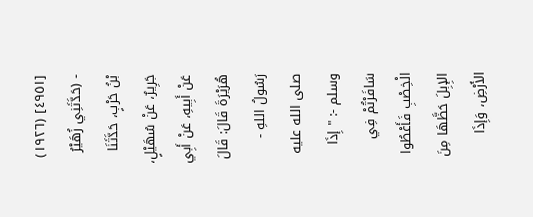[٤٩٥١] (١٩٢٦) - (حَدَّثَنِي زُهَيْرُ بْنُ حَرْبٍ، حَدَّثَنَا جَرِيرٌ، عَنْ سُهَيْلٍ، عَنْ أَبِيهِ، عَنْ أَبِي هُرَيْرَةَ قَالَ: قَالَ رَسُولُ اللهِ - صلى الله عليه وسلم -: " إِذَا سَافَرْتُمْ فِي الْخِصْبِ فَأَعْطُوا الإِبِلَ حَظَّهَا مِنَ الأَرْضِ، وَإِذَا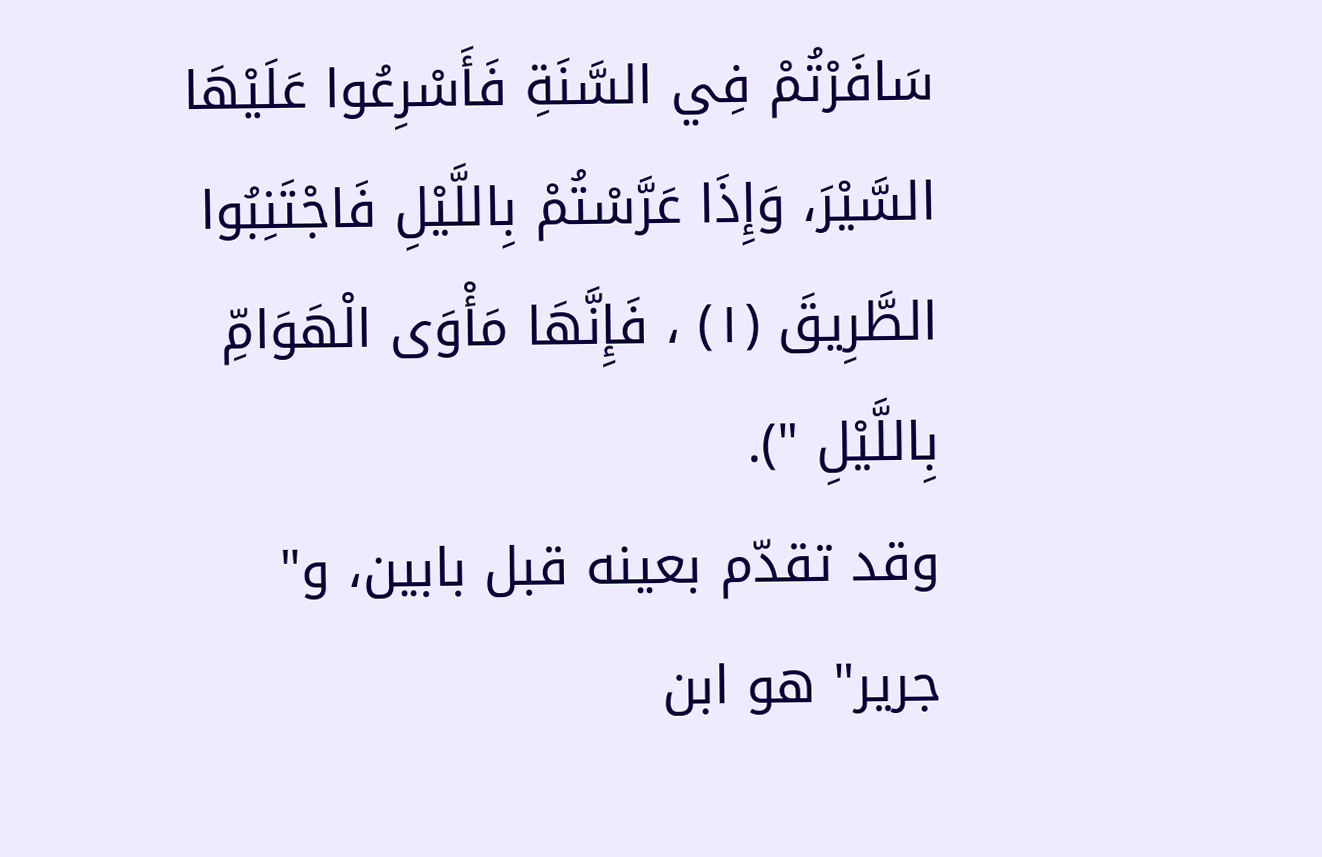سَافَرْتُمْ فِي السَّنَةِ فَأَسْرِعُوا عَلَيْهَا السَّيْرَ، وَإِذَا عَرَّسْتُمْ بِاللَّيْلِ فَاجْتَنِبُوا الطَّرِيقَ (١) ، فَإِنَّهَا مَأْوَى الْهَوَامِّ بِاللَّيْلِ ").
وقد تقدّم بعينه قبل بابين، و" جرير" هو ابن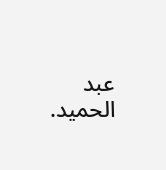عبد الحميد.